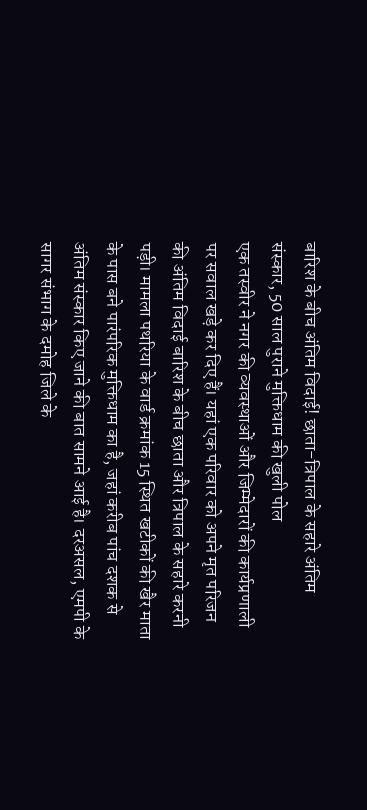बारिश के बीच अंतिम विदाई! छाता-त्रिपाल के सहारे अंतिम संस्कार, 50 साल पुराने मुक्तिधाम की खुली पोल
एक तस्वीर ने नगर की व्यवस्थाओं और जिम्मेदारों की कार्यप्रणाली पर सवाल खड़े कर दिए हैं। यहां एक परिवार को अपने मृत परिजन की अंतिम विदाई बारिश के बीच छाता और त्रिपाल के सहारे करनी पड़ी। मामला पथरिया के वार्ड क्रमांक 15 स्थित खटीकों की खैर माता के पास बने पारंपरिक मुक्तिधाम का है, जहां करीब पांच दशक से अंतिम संस्कार किए जाने की बात सामने आई है। दरअसल, एमपी के सागर संभाग के दमोह जिले के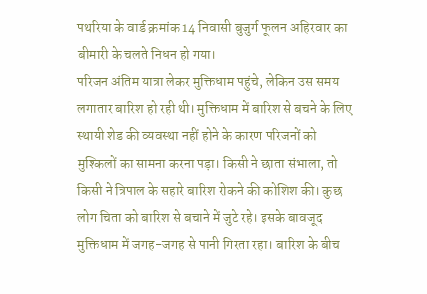पथरिया के वार्ड क्रमांक 14 निवासी बुजुर्ग फूलन अहिरवार का बीमारी के चलते निधन हो गया।
परिजन अंतिम यात्रा लेकर मुक्तिधाम पहुंचे, लेकिन उस समय लगातार बारिश हो रही थी। मुक्तिधाम में बारिश से बचने के लिए स्थायी शेड की व्यवस्था नहीं होने के कारण परिजनों को मुश्किलों का सामना करना पड़ा। किसी ने छाता संभाला, तो किसी ने त्रिपाल के सहारे बारिश रोकने की कोशिश की। कुछ लोग चिता को बारिश से बचाने में जुटे रहे। इसके बावजूद मुक्तिधाम में जगह-जगह से पानी गिरता रहा। बारिश के बीच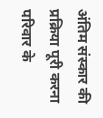अंतिम संस्कार की प्रक्रिया पूरी करना परिवार के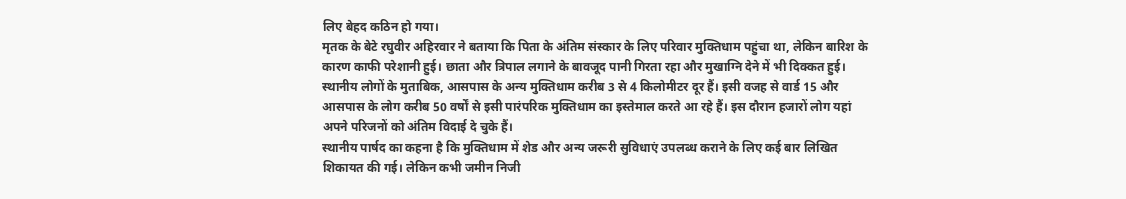लिए बेहद कठिन हो गया।
मृतक के बेटे रघुवीर अहिरवार ने बताया कि पिता के अंतिम संस्कार के लिए परिवार मुक्तिधाम पहुंचा था, लेकिन बारिश के कारण काफी परेशानी हुई। छाता और त्रिपाल लगाने के बावजूद पानी गिरता रहा और मुखाग्नि देने में भी दिक्कत हुई। स्थानीय लोगों के मुताबिक, आसपास के अन्य मुक्तिधाम करीब 3 से 4 किलोमीटर दूर हैं। इसी वजह से वार्ड 15 और आसपास के लोग करीब 50 वर्षों से इसी पारंपरिक मुक्तिधाम का इस्तेमाल करते आ रहे हैं। इस दौरान हजारों लोग यहां अपने परिजनों को अंतिम विदाई दे चुके हैं।
स्थानीय पार्षद का कहना है कि मुक्तिधाम में शेड और अन्य जरूरी सुविधाएं उपलब्ध कराने के लिए कई बार लिखित शिकायत की गई। लेकिन कभी जमीन निजी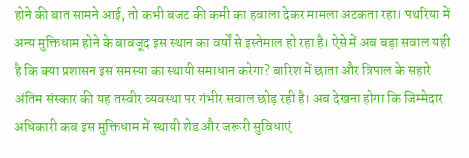होने की बात सामने आई, तो कभी बजट की कमी का हवाला देकर मामला अटकता रहा। पथरिया में अन्य मुक्तिधाम होने के बावजूद इस स्थान का वर्षों से इस्तेमाल हो रहा है। ऐसे में अब बड़ा सवाल यही है कि क्या प्रशासन इस समस्या का स्थायी समाधान करेगा? बारिश में छाता और त्रिपाल के सहारे अंतिम संस्कार की यह तस्वीर व्यवस्था पर गंभीर सवाल छोड़ रही है। अब देखना होगा कि जिम्मेदार अधिकारी कब इस मुक्तिधाम में स्थायी शेड और जरूरी सुविधाएं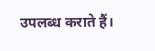उपलब्ध कराते हैं।